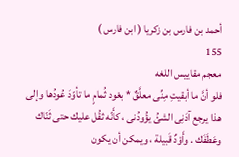أحمد بن فارس بن زكريا ( ابن فارس )
155
معجم مقاييس اللغه
فلو أنَّ ما أبقيتِ مِنِّى معلَّقٌ * بعْود ثُمامٍ ما تأوّدَ عُودُها وإلى هذا يرجع آدَنِى الشئُ يؤُودُنى ، كأَنّه ثقُل عليك حتى ثَنّاك وعَطَفَك . وأَوْدٌ قَبيلة ، ويمكن أن يكون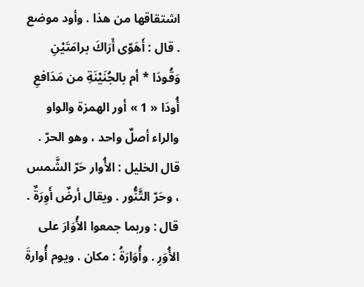اشتقاقها من هذا . وأود موضع . قال : أَهَوّى أَرَاكَ برامَتَيْنِ وَقُودَا * أم بالجُنَيْنَةِ من مَدَافعِ أُودَا « 1 » أور الهمزة والواو والراء أصلٌ واحد ، وهو الحرّ . قال الخليل : الأُوار حَرّ الشَّمس ، وحَرّ التَّنُّور . ويقال أرضٌ أَوِرَةٌ . قال : وربما جمعوا الأُوَارَ على الأُوَرِ . وأُوَارَةُ : مكان . ويوم أُوارةَ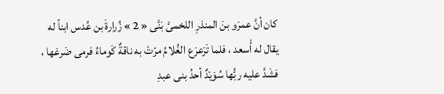كان أنَّ عمرَو بنَ المنذرِ اللخمىَّ بَنَّى « 2 » زُرارةَ بن عُدس ابناً له يقال له أَسعد ، فلما تَرَعرَع الغُلامُ مرّتْ به ناقةٌ كَوماءُ فرمى ضَرعَها ، فشَدَّ عليه ربُّها سُوَيْدٌ أحدُ بنى عبدِ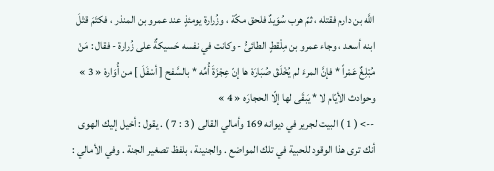اللَّه بن دارم فقتله ، ثمّ هرب سُوَيدٌ فلحق مكّة ، وزُرارة يومئذٍ عند عمرو بن المنذر ، فكتَمَ قتْلَ ابنه أسعد ، وجاء عمرو بن مِلْقطٍ الطائىُّ - وكانت في نفسه حَسيكةٌ على زُرارة - فقال : مَنْ مُبْلِغٌ عَمْراً * فإنَّ المرءَ لم يُخْلَقْ صُبَارَهْ ها إنّ عِجْزَةَ أُمِّه * بالسَّفح [ أسْفَلَ ] من أُوَارهْ « 3 » وحوادث الأيّام لا * يَبقَى لها إلّا الحجارَه « 4 »
--> ( 1 ) البيت لجرير في ديوانه 169 وأمالي القالى ( 3 : 7 ) . يقول : أخيل إليك الهوى أنك ترى هذا الوقود للحبية في تلك المواضع . والجنينة ، بلفظ تصغير الجنة . وفي الأمالي :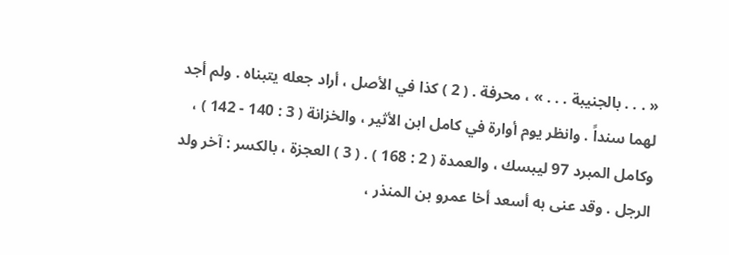« . . . بالجنيبة . . . » ، محرفة . ( 2 ) كذا في الأصل ، أراد جعله يتبناه . ولم أجد لهما سنداً . وانظر يوم أوارة في كامل ابن الأثير ، والخزانة ( 3 : 140 - 142 ) ، وكامل المبرد 97 ليبسك ، والعمدة ( 2 : 168 ) . ( 3 ) العجزة ، بالكسر : آخر ولد الرجل . وقد عنى به أسعد أخا عمرو بن المنذر ،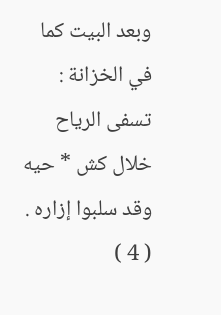وبعد البيت كما في الخزانة : تسفى الرياح خلال كش * حيه وقد سلبوا إزاره . ( 4 )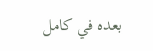بعده في كامل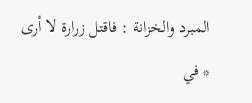المبرد والخزانة : فاقتل زرارة لا أرى * في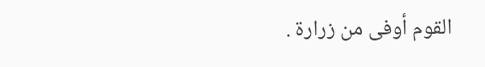القوم أوفى من زرارة .